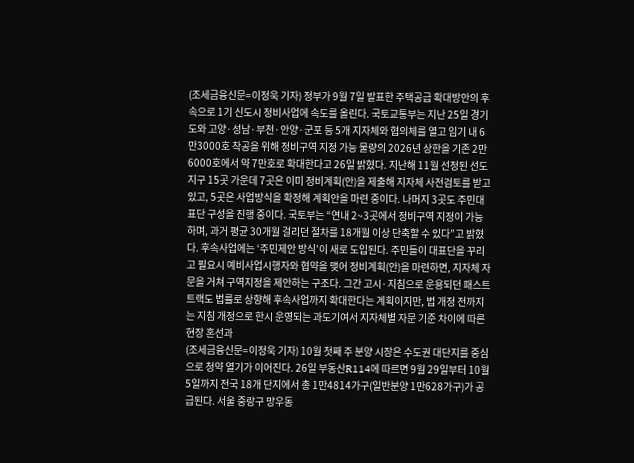(조세금융신문=이정욱 기자) 정부가 9월 7일 발표한 주택공급 확대방안의 후속으로 1기 신도시 정비사업에 속도를 올린다. 국토교통부는 지난 25일 경기도와 고양·성남·부천·안양·군포 등 5개 지자체와 협의체를 열고 임기 내 6만3000호 착공을 위해 정비구역 지정 가능 물량의 2026년 상한을 기존 2만6000호에서 약 7만호로 확대한다고 26일 밝혔다. 지난해 11월 선정된 선도지구 15곳 가운데 7곳은 이미 정비계획(안)을 제출해 지자체 사전검토를 받고 있고, 5곳은 사업방식을 확정해 계획안을 마련 중이다. 나머지 3곳도 주민대표단 구성을 진행 중이다. 국토부는 “연내 2~3곳에서 정비구역 지정이 가능하며, 과거 평균 30개월 걸리던 절차를 18개월 이상 단축할 수 있다”고 밝혔다. 후속사업에는 ‘주민제안 방식’이 새로 도입된다. 주민들이 대표단을 꾸리고 필요시 예비사업시행자와 협약을 맺어 정비계획(안)을 마련하면, 지자체 자문을 거쳐 구역지정을 제안하는 구조다. 그간 고시·지침으로 운용되던 패스트트랙도 법률로 상향해 후속사업까지 확대한다는 계획이지만, 법 개정 전까지는 지침 개정으로 한시 운영되는 과도기여서 지자체별 자문 기준 차이에 따른 현장 혼선과
(조세금융신문=이정욱 기자) 10월 첫째 주 분양 시장은 수도권 대단지를 중심으로 청약 열기가 이어진다. 26일 부동산R114에 따르면 9월 29일부터 10월 5일까지 전국 18개 단지에서 총 1만4814가구(일반분양 1만628가구)가 공급된다. 서울 중랑구 망우동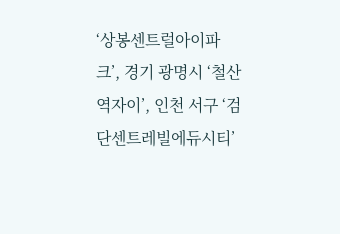‘상봉센트럴아이파크’, 경기 광명시 ‘철산역자이’, 인천 서구 ‘검단센트레빌에듀시티’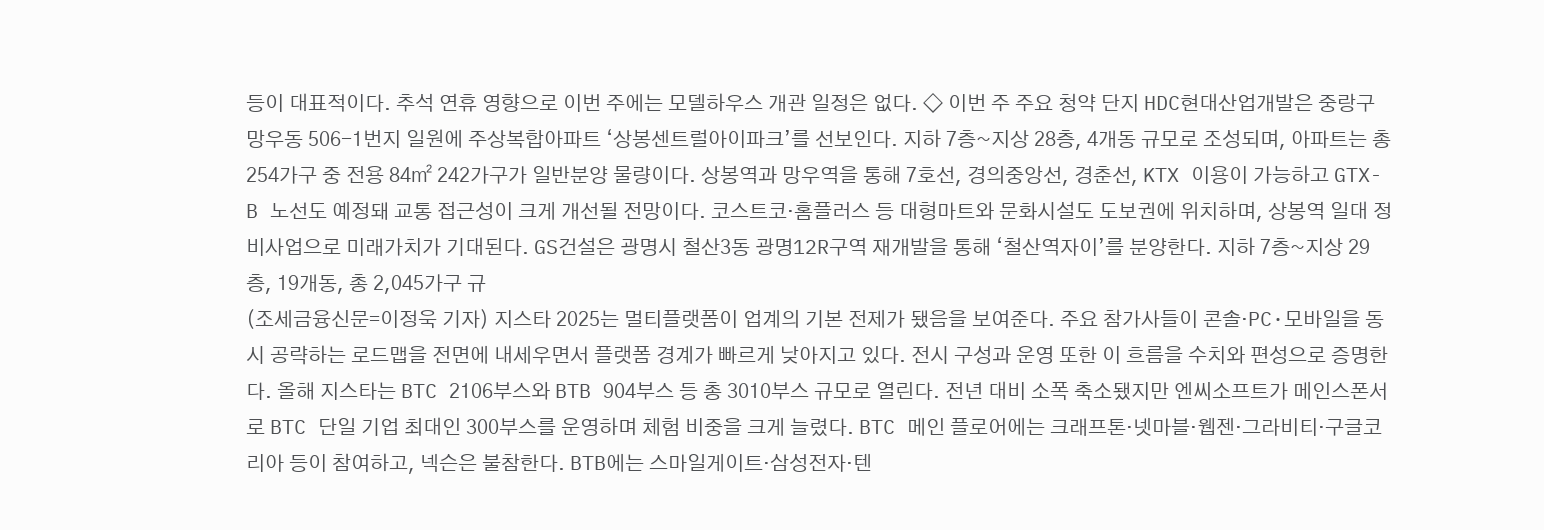등이 대표적이다. 추석 연휴 영향으로 이번 주에는 모델하우스 개관 일정은 없다. ◇ 이번 주 주요 청약 단지 HDC현대산업개발은 중랑구 망우동 506-1번지 일원에 주상복합아파트 ‘상봉센트럴아이파크’를 선보인다. 지하 7층~지상 28층, 4개동 규모로 조성되며, 아파트는 총 254가구 중 전용 84㎡ 242가구가 일반분양 물량이다. 상봉역과 망우역을 통해 7호선, 경의중앙선, 경춘선, KTX 이용이 가능하고 GTX-B 노선도 예정돼 교통 접근성이 크게 개선될 전망이다. 코스트코·홈플러스 등 대형마트와 문화시설도 도보권에 위치하며, 상봉역 일대 정비사업으로 미래가치가 기대된다. GS건설은 광명시 철산3동 광명12R구역 재개발을 통해 ‘철산역자이’를 분양한다. 지하 7층~지상 29층, 19개동, 총 2,045가구 규
(조세금융신문=이정욱 기자) 지스타 2025는 멀티플랫폼이 업계의 기본 전제가 됐음을 보여준다. 주요 참가사들이 콘솔·PC·모바일을 동시 공략하는 로드맵을 전면에 내세우면서 플랫폼 경계가 빠르게 낮아지고 있다. 전시 구성과 운영 또한 이 흐름을 수치와 편성으로 증명한다. 올해 지스타는 BTC 2106부스와 BTB 904부스 등 총 3010부스 규모로 열린다. 전년 대비 소폭 축소됐지만 엔씨소프트가 메인스폰서로 BTC 단일 기업 최대인 300부스를 운영하며 체험 비중을 크게 늘렸다. BTC 메인 플로어에는 크래프톤·넷마블·웹젠·그라비티·구글코리아 등이 참여하고, 넥슨은 불참한다. BTB에는 스마일게이트·삼성전자·텐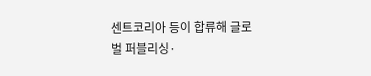센트코리아 등이 합류해 글로벌 퍼블리싱·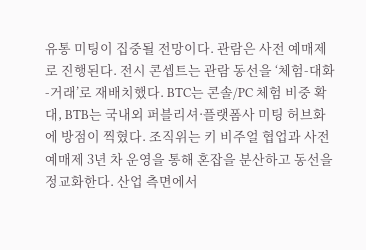유통 미팅이 집중될 전망이다. 관람은 사전 예매제로 진행된다. 전시 콘셉트는 관람 동선을 ‘체험-대화-거래’로 재배치했다. BTC는 콘솔/PC 체험 비중 확대, BTB는 국내외 퍼블리셔·플랫폼사 미팅 허브화에 방점이 찍혔다. 조직위는 키 비주얼 협업과 사전 예매제 3년 차 운영을 통해 혼잡을 분산하고 동선을 정교화한다. 산업 측면에서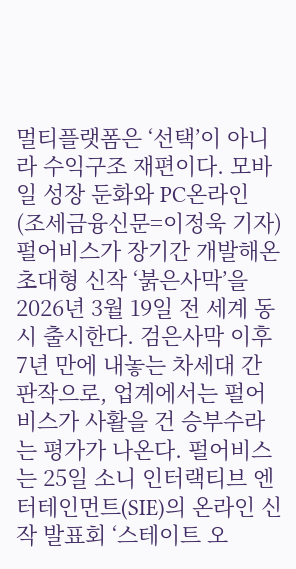멀티플랫폼은 ‘선택’이 아니라 수익구조 재편이다. 모바일 성장 둔화와 PC온라인
(조세금융신문=이정욱 기자) 펄어비스가 장기간 개발해온 초대형 신작 ‘붉은사막’을 2026년 3월 19일 전 세계 동시 출시한다. 검은사막 이후 7년 만에 내놓는 차세대 간판작으로, 업계에서는 펄어비스가 사활을 건 승부수라는 평가가 나온다. 펄어비스는 25일 소니 인터랙티브 엔터테인먼트(SIE)의 온라인 신작 발표회 ‘스테이트 오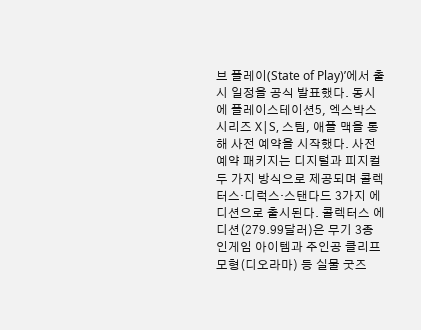브 플레이(State of Play)’에서 출시 일정을 공식 발표했다. 동시에 플레이스테이션5, 엑스박스 시리즈 X|S, 스팀, 애플 맥을 통해 사전 예약을 시작했다. 사전 예약 패키지는 디지털과 피지컬 두 가지 방식으로 제공되며 콜렉터스·디럭스·스탠다드 3가지 에디션으로 출시된다. 콜렉터스 에디션(279.99달러)은 무기 3종 인게임 아이템과 주인공 클리프 모형(디오라마) 등 실물 굿즈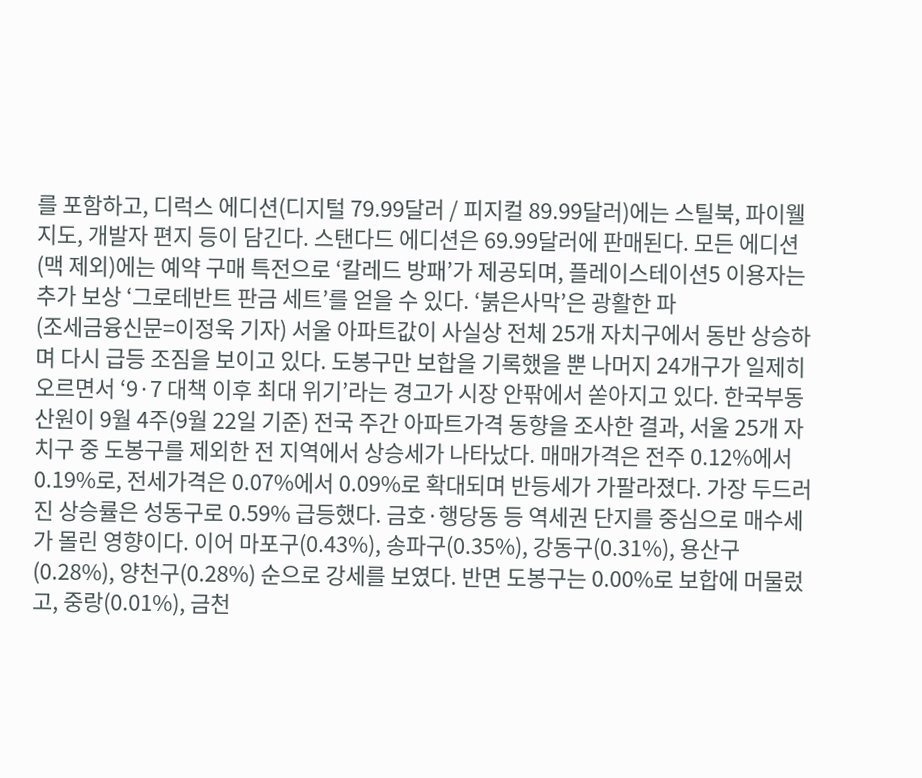를 포함하고, 디럭스 에디션(디지털 79.99달러 / 피지컬 89.99달러)에는 스틸북, 파이웰 지도, 개발자 편지 등이 담긴다. 스탠다드 에디션은 69.99달러에 판매된다. 모든 에디션(맥 제외)에는 예약 구매 특전으로 ‘칼레드 방패’가 제공되며, 플레이스테이션5 이용자는 추가 보상 ‘그로테반트 판금 세트’를 얻을 수 있다. ‘붉은사막’은 광활한 파
(조세금융신문=이정욱 기자) 서울 아파트값이 사실상 전체 25개 자치구에서 동반 상승하며 다시 급등 조짐을 보이고 있다. 도봉구만 보합을 기록했을 뿐 나머지 24개구가 일제히 오르면서 ‘9·7 대책 이후 최대 위기’라는 경고가 시장 안팎에서 쏟아지고 있다. 한국부동산원이 9월 4주(9월 22일 기준) 전국 주간 아파트가격 동향을 조사한 결과, 서울 25개 자치구 중 도봉구를 제외한 전 지역에서 상승세가 나타났다. 매매가격은 전주 0.12%에서 0.19%로, 전세가격은 0.07%에서 0.09%로 확대되며 반등세가 가팔라졌다. 가장 두드러진 상승률은 성동구로 0.59% 급등했다. 금호·행당동 등 역세권 단지를 중심으로 매수세가 몰린 영향이다. 이어 마포구(0.43%), 송파구(0.35%), 강동구(0.31%), 용산구(0.28%), 양천구(0.28%) 순으로 강세를 보였다. 반면 도봉구는 0.00%로 보합에 머물렀고, 중랑(0.01%), 금천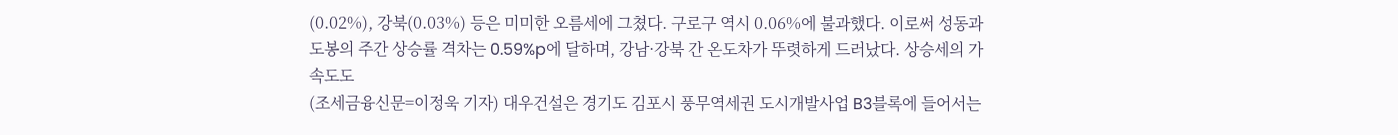(0.02%), 강북(0.03%) 등은 미미한 오름세에 그쳤다. 구로구 역시 0.06%에 불과했다. 이로써 성동과 도봉의 주간 상승률 격차는 0.59%p에 달하며, 강남·강북 간 온도차가 뚜렷하게 드러났다. 상승세의 가속도도
(조세금융신문=이정욱 기자) 대우건설은 경기도 김포시 풍무역세권 도시개발사업 B3블록에 들어서는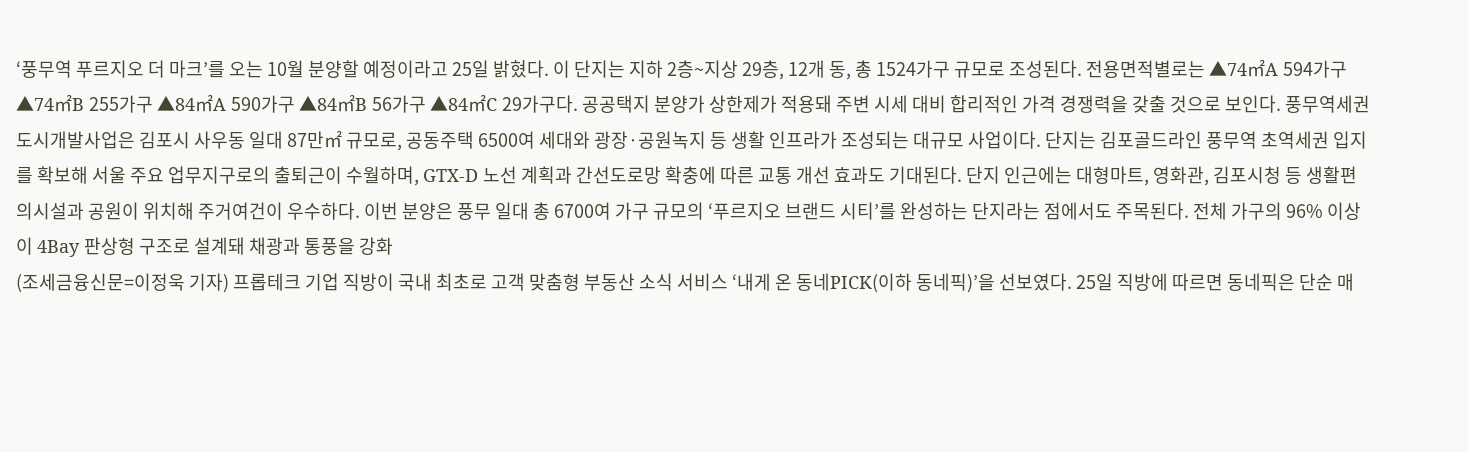‘풍무역 푸르지오 더 마크’를 오는 10월 분양할 예정이라고 25일 밝혔다. 이 단지는 지하 2층~지상 29층, 12개 동, 총 1524가구 규모로 조성된다. 전용면적별로는 ▲74㎡A 594가구 ▲74㎡B 255가구 ▲84㎡A 590가구 ▲84㎡B 56가구 ▲84㎡C 29가구다. 공공택지 분양가 상한제가 적용돼 주변 시세 대비 합리적인 가격 경쟁력을 갖출 것으로 보인다. 풍무역세권 도시개발사업은 김포시 사우동 일대 87만㎡ 규모로, 공동주택 6500여 세대와 광장·공원녹지 등 생활 인프라가 조성되는 대규모 사업이다. 단지는 김포골드라인 풍무역 초역세권 입지를 확보해 서울 주요 업무지구로의 출퇴근이 수월하며, GTX-D 노선 계획과 간선도로망 확충에 따른 교통 개선 효과도 기대된다. 단지 인근에는 대형마트, 영화관, 김포시청 등 생활편의시설과 공원이 위치해 주거여건이 우수하다. 이번 분양은 풍무 일대 총 6700여 가구 규모의 ‘푸르지오 브랜드 시티’를 완성하는 단지라는 점에서도 주목된다. 전체 가구의 96% 이상이 4Bay 판상형 구조로 설계돼 채광과 통풍을 강화
(조세금융신문=이정욱 기자) 프롭테크 기업 직방이 국내 최초로 고객 맞춤형 부동산 소식 서비스 ‘내게 온 동네PICK(이하 동네픽)’을 선보였다. 25일 직방에 따르면 동네픽은 단순 매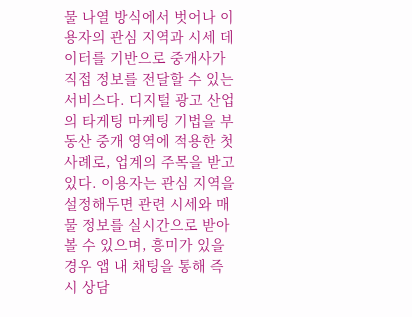물 나열 방식에서 벗어나 이용자의 관심 지역과 시세 데이터를 기반으로 중개사가 직접 정보를 전달할 수 있는 서비스다. 디지털 광고 산업의 타게팅 마케팅 기법을 부동산 중개 영역에 적용한 첫 사례로, 업계의 주목을 받고 있다. 이용자는 관심 지역을 설정해두면 관련 시세와 매물 정보를 실시간으로 받아볼 수 있으며, 흥미가 있을 경우 앱 내 채팅을 통해 즉시 상담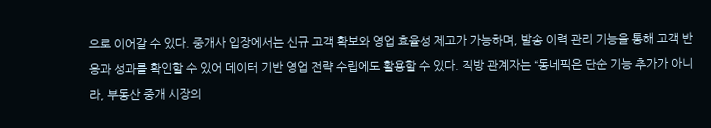으로 이어갈 수 있다. 중개사 입장에서는 신규 고객 확보와 영업 효율성 제고가 가능하며, 발송 이력 관리 기능을 통해 고객 반응과 성과를 확인할 수 있어 데이터 기반 영업 전략 수립에도 활용할 수 있다. 직방 관계자는 “동네픽은 단순 기능 추가가 아니라, 부동산 중개 시장의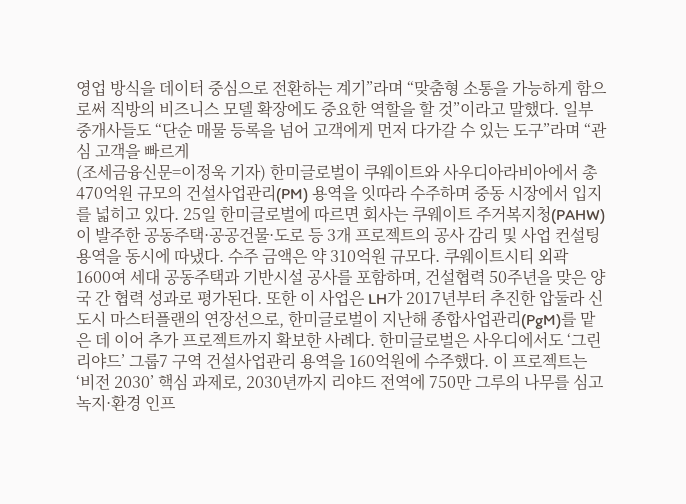영업 방식을 데이터 중심으로 전환하는 계기”라며 “맞춤형 소통을 가능하게 함으로써 직방의 비즈니스 모델 확장에도 중요한 역할을 할 것”이라고 말했다. 일부 중개사들도 “단순 매물 등록을 넘어 고객에게 먼저 다가갈 수 있는 도구”라며 “관심 고객을 빠르게
(조세금융신문=이정욱 기자) 한미글로벌이 쿠웨이트와 사우디아라비아에서 총 470억원 규모의 건설사업관리(PM) 용역을 잇따라 수주하며 중동 시장에서 입지를 넓히고 있다. 25일 한미글로벌에 따르면 회사는 쿠웨이트 주거복지청(PAHW)이 발주한 공동주택·공공건물·도로 등 3개 프로젝트의 공사 감리 및 사업 컨설팅 용역을 동시에 따냈다. 수주 금액은 약 310억원 규모다. 쿠웨이트시티 외곽 1600여 세대 공동주택과 기반시설 공사를 포함하며, 건설협력 50주년을 맞은 양국 간 협력 성과로 평가된다. 또한 이 사업은 LH가 2017년부터 추진한 압둘라 신도시 마스터플랜의 연장선으로, 한미글로벌이 지난해 종합사업관리(PgM)를 맡은 데 이어 추가 프로젝트까지 확보한 사례다. 한미글로벌은 사우디에서도 ‘그린 리야드’ 그룹7 구역 건설사업관리 용역을 160억원에 수주했다. 이 프로젝트는 ‘비전 2030’ 핵심 과제로, 2030년까지 리야드 전역에 750만 그루의 나무를 심고 녹지·환경 인프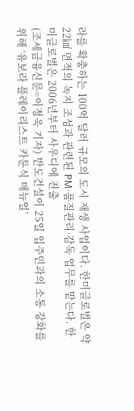라를 확충하는 100억 달러 규모의 도시 재생 사업이다. 한미글로벌은 약 22㎢ 면적의 녹지 조성과 관련된 PM·품질관리·감독 업무를 맡는다. 한미글로벌은 2006년부터 사우디에 진출
(조세금융신문=이정욱 기자) 반도건설이 25일 입주민과의 소통 강화를 위해 ‘유보라 플레이리스트 카툰식 매뉴얼’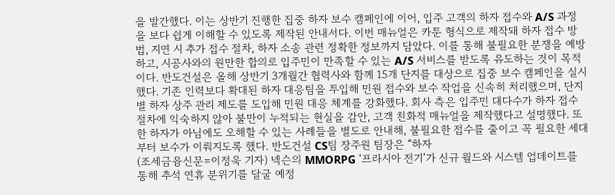을 발간했다. 이는 상반기 진행한 집중 하자 보수 캠페인에 이어, 입주 고객의 하자 접수와 A/S 과정을 보다 쉽게 이해할 수 있도록 제작된 안내서다. 이번 매뉴얼은 카툰 형식으로 제작돼 하자 접수 방법, 지연 시 추가 접수 절차, 하자 소송 관련 정확한 정보까지 담았다. 이를 통해 불필요한 분쟁을 예방하고, 시공사와의 원만한 합의로 입주민이 만족할 수 있는 A/S 서비스를 받도록 유도하는 것이 목적이다. 반도건설은 올해 상반기 3개월간 협력사와 함께 15개 단지를 대상으로 집중 보수 캠페인을 실시했다. 기존 인력보다 확대된 하자 대응팀을 투입해 민원 접수와 보수 작업을 신속히 처리했으며, 단지별 하자 상주 관리 제도를 도입해 민원 대응 체계를 강화했다. 회사 측은 입주민 대다수가 하자 접수 절차에 익숙하지 않아 불만이 누적되는 현실을 감안, 고객 친화적 매뉴얼을 제작했다고 설명했다. 또한 하자가 아님에도 오해할 수 있는 사례들을 별도로 안내해, 불필요한 접수를 줄이고 꼭 필요한 세대부터 보수가 이뤄지도록 했다. 반도건설 CS팀 장주원 팀장은 “하자
(조세금융신문=이정욱 기자) 넥슨의 MMORPG ‘프라시아 전기’가 신규 월드와 시스템 업데이트를 통해 추석 연휴 분위기를 달굴 예정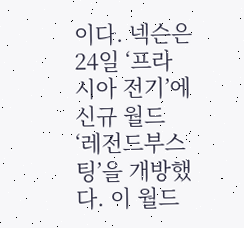이다. 넥슨은 24일 ‘프라시아 전기’에 신규 월드 ‘레전드부스팅’을 개방했다. 이 월드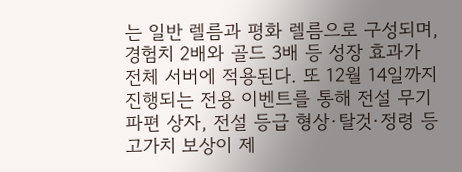는 일반 렐름과 평화 렐름으로 구성되며, 경험치 2배와 골드 3배 등 성장 효과가 전체 서버에 적용된다. 또 12월 14일까지 진행되는 전용 이벤트를 통해 전설 무기 파편 상자, 전설 등급 형상·탈것·정령 등 고가치 보상이 제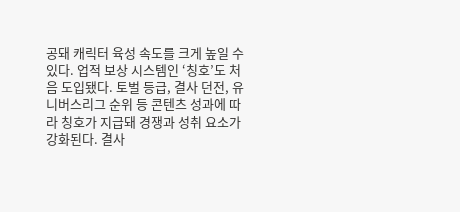공돼 캐릭터 육성 속도를 크게 높일 수 있다. 업적 보상 시스템인 ‘칭호’도 처음 도입됐다. 토벌 등급, 결사 던전, 유니버스리그 순위 등 콘텐츠 성과에 따라 칭호가 지급돼 경쟁과 성취 요소가 강화된다. 결사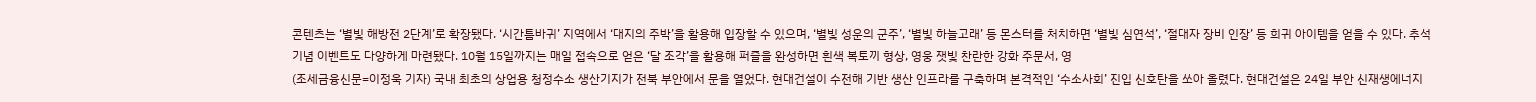콘텐츠는 ‘별빛 해방전 2단계’로 확장됐다. ‘시간틈바귀’ 지역에서 ‘대지의 주박’을 활용해 입장할 수 있으며, ‘별빛 성운의 군주’, ‘별빛 하늘고래’ 등 몬스터를 처치하면 ‘별빛 심연석’, ‘절대자 장비 인장’ 등 희귀 아이템을 얻을 수 있다. 추석 기념 이벤트도 다양하게 마련됐다. 10월 15일까지는 매일 접속으로 얻은 ‘달 조각’을 활용해 퍼즐을 완성하면 흰색 복토끼 형상, 영웅 잿빛 찬란한 강화 주문서, 영
(조세금융신문=이정욱 기자) 국내 최초의 상업용 청정수소 생산기지가 전북 부안에서 문을 열었다. 현대건설이 수전해 기반 생산 인프라를 구축하며 본격적인 ‘수소사회’ 진입 신호탄을 쏘아 올렸다. 현대건설은 24일 부안 신재생에너지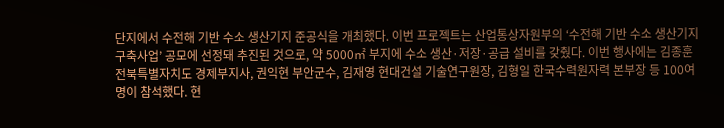단지에서 수전해 기반 수소 생산기지 준공식을 개최했다. 이번 프로젝트는 산업통상자원부의 ‘수전해 기반 수소 생산기지 구축사업’ 공모에 선정돼 추진된 것으로, 약 5000㎡ 부지에 수소 생산·저장·공급 설비를 갖췄다. 이번 행사에는 김종훈 전북특별자치도 경제부지사, 권익현 부안군수, 김재영 현대건설 기술연구원장, 김형일 한국수력원자력 본부장 등 100여 명이 참석했다. 현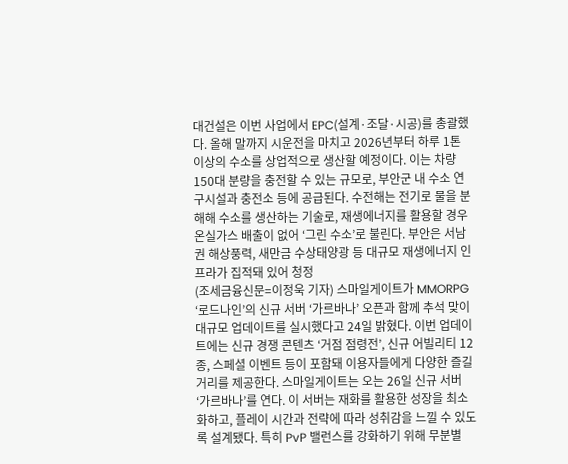대건설은 이번 사업에서 EPC(설계·조달·시공)를 총괄했다. 올해 말까지 시운전을 마치고 2026년부터 하루 1톤 이상의 수소를 상업적으로 생산할 예정이다. 이는 차량 150대 분량을 충전할 수 있는 규모로, 부안군 내 수소 연구시설과 충전소 등에 공급된다. 수전해는 전기로 물을 분해해 수소를 생산하는 기술로, 재생에너지를 활용할 경우 온실가스 배출이 없어 ‘그린 수소’로 불린다. 부안은 서남권 해상풍력, 새만금 수상태양광 등 대규모 재생에너지 인프라가 집적돼 있어 청정
(조세금융신문=이정욱 기자) 스마일게이트가 MMORPG ‘로드나인’의 신규 서버 ‘가르바나’ 오픈과 함께 추석 맞이 대규모 업데이트를 실시했다고 24일 밝혔다. 이번 업데이트에는 신규 경쟁 콘텐츠 ‘거점 점령전’, 신규 어빌리티 12종, 스페셜 이벤트 등이 포함돼 이용자들에게 다양한 즐길 거리를 제공한다. 스마일게이트는 오는 26일 신규 서버 ‘가르바나’를 연다. 이 서버는 재화를 활용한 성장을 최소화하고, 플레이 시간과 전략에 따라 성취감을 느낄 수 있도록 설계됐다. 특히 PvP 밸런스를 강화하기 위해 무분별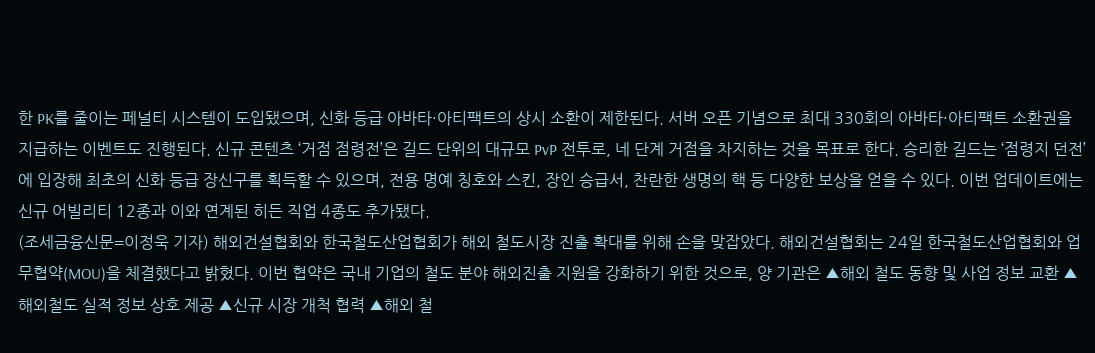한 PK를 줄이는 페널티 시스템이 도입됐으며, 신화 등급 아바타·아티팩트의 상시 소환이 제한된다. 서버 오픈 기념으로 최대 330회의 아바타·아티팩트 소환권을 지급하는 이벤트도 진행된다. 신규 콘텐츠 ‘거점 점령전’은 길드 단위의 대규모 PvP 전투로, 네 단계 거점을 차지하는 것을 목표로 한다. 승리한 길드는 ‘점령지 던전’에 입장해 최초의 신화 등급 장신구를 획득할 수 있으며, 전용 명예 칭호와 스킨, 장인 승급서, 찬란한 생명의 핵 등 다양한 보상을 얻을 수 있다. 이번 업데이트에는 신규 어빌리티 12종과 이와 연계된 히든 직업 4종도 추가됐다.
(조세금융신문=이정욱 기자) 해외건설협회와 한국철도산업협회가 해외 철도시장 진출 확대를 위해 손을 맞잡았다. 해외건설협회는 24일 한국철도산업협회와 업무협약(MOU)을 체결했다고 밝혔다. 이번 협약은 국내 기업의 철도 분야 해외진출 지원을 강화하기 위한 것으로, 양 기관은 ▲해외 철도 동향 및 사업 정보 교환 ▲해외철도 실적 정보 상호 제공 ▲신규 시장 개척 협력 ▲해외 철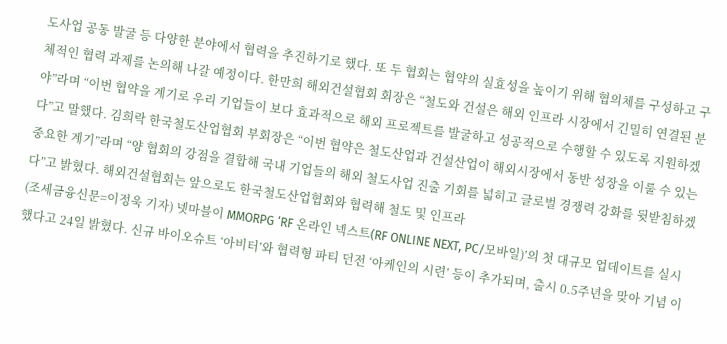도사업 공동 발굴 등 다양한 분야에서 협력을 추진하기로 했다. 또 두 협회는 협약의 실효성을 높이기 위해 협의체를 구성하고 구체적인 협력 과제를 논의해 나갈 예정이다. 한만희 해외건설협회 회장은 “철도와 건설은 해외 인프라 시장에서 긴밀히 연결된 분야”라며 “이번 협약을 계기로 우리 기업들이 보다 효과적으로 해외 프로젝트를 발굴하고 성공적으로 수행할 수 있도록 지원하겠다”고 말했다. 김희락 한국철도산업협회 부회장은 “이번 협약은 철도산업과 건설산업이 해외시장에서 동반 성장을 이룰 수 있는 중요한 계기”라며 “양 협회의 강점을 결합해 국내 기업들의 해외 철도사업 진출 기회를 넓히고 글로벌 경쟁력 강화를 뒷받침하겠다”고 밝혔다. 해외건설협회는 앞으로도 한국철도산업협회와 협력해 철도 및 인프라
(조세금융신문=이정욱 기자) 넷마블이 MMORPG ‘RF 온라인 넥스트(RF ONLINE NEXT, PC/모바일)’의 첫 대규모 업데이트를 실시했다고 24일 밝혔다. 신규 바이오슈트 ‘아비터’와 협력형 파티 던전 ‘아케인의 시련’ 등이 추가되며, 출시 0.5주년을 맞아 기념 이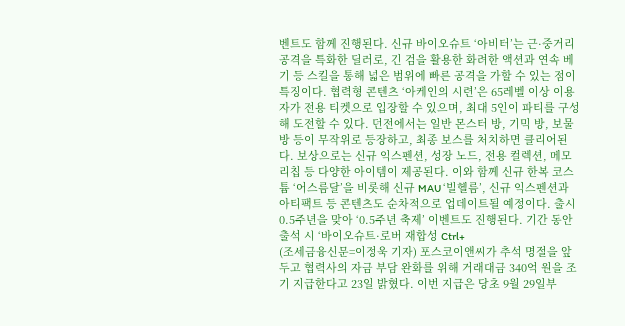벤트도 함께 진행된다. 신규 바이오슈트 ‘아비터’는 근·중거리 공격을 특화한 딜러로, 긴 검을 활용한 화려한 액션과 연속 베기 등 스킬을 통해 넓은 범위에 빠른 공격을 가할 수 있는 점이 특징이다. 협력형 콘텐츠 ‘아케인의 시련’은 65레벨 이상 이용자가 전용 티켓으로 입장할 수 있으며, 최대 5인이 파티를 구성해 도전할 수 있다. 던전에서는 일반 몬스터 방, 기믹 방, 보물 방 등이 무작위로 등장하고, 최종 보스를 처치하면 클리어된다. 보상으로는 신규 익스펜션, 성장 노드, 전용 컬렉션, 메모리칩 등 다양한 아이템이 제공된다. 이와 함께 신규 한복 코스튬 ‘어스름달’을 비롯해 신규 MAU ‘빌헬름’, 신규 익스펜션과 아티팩트 등 콘텐츠도 순차적으로 업데이트될 예정이다. 출시 0.5주년을 맞아 ‘0.5주년 축제’ 이벤트도 진행된다. 기간 동안 출석 시 ‘바이오슈트·로버 재합성 Ctrl+
(조세금융신문=이정욱 기자) 포스코이앤씨가 추석 명절을 앞두고 협력사의 자금 부담 완화를 위해 거래대금 340억 원을 조기 지급한다고 23일 밝혔다. 이번 지급은 당초 9월 29일부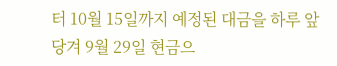터 10월 15일까지 예정된 대금을 하루 앞당겨 9월 29일 현금으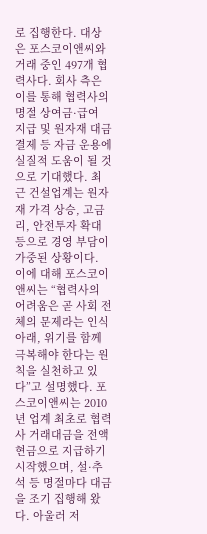로 집행한다. 대상은 포스코이앤씨와 거래 중인 497개 협력사다. 회사 측은 이를 통해 협력사의 명절 상여금·급여 지급 및 원자재 대금 결제 등 자금 운용에 실질적 도움이 될 것으로 기대했다. 최근 건설업계는 원자재 가격 상승, 고금리, 안전투자 확대 등으로 경영 부담이 가중된 상황이다. 이에 대해 포스코이앤씨는 “협력사의 어려움은 곧 사회 전체의 문제라는 인식 아래, 위기를 함께 극복해야 한다는 원칙을 실천하고 있다”고 설명했다. 포스코이앤씨는 2010년 업계 최초로 협력사 거래대금을 전액 현금으로 지급하기 시작했으며, 설·추석 등 명절마다 대금을 조기 집행해 왔다. 아울러 저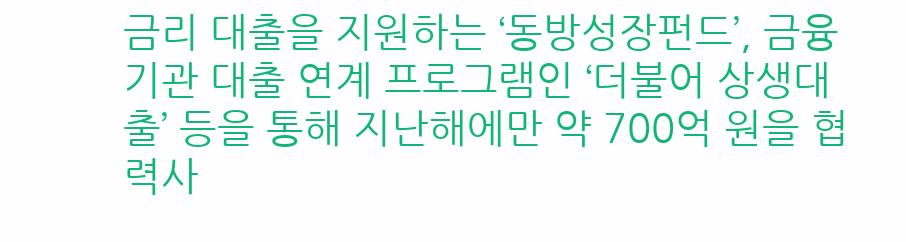금리 대출을 지원하는 ‘동방성장펀드’, 금융기관 대출 연계 프로그램인 ‘더불어 상생대출’ 등을 통해 지난해에만 약 700억 원을 협력사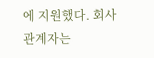에 지원했다. 회사 관계자는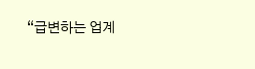“급변하는 업계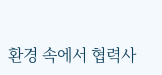환경 속에서 협력사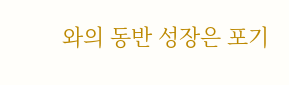와의 동반 성장은 포기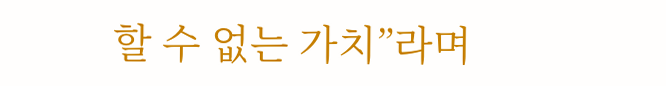할 수 없는 가치”라며